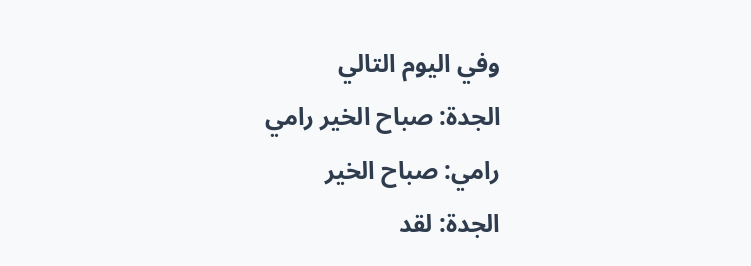وفي اليوم التالي
الجدة: صباح الخير رامي
رامي: صباح الخير
الجدة: لقد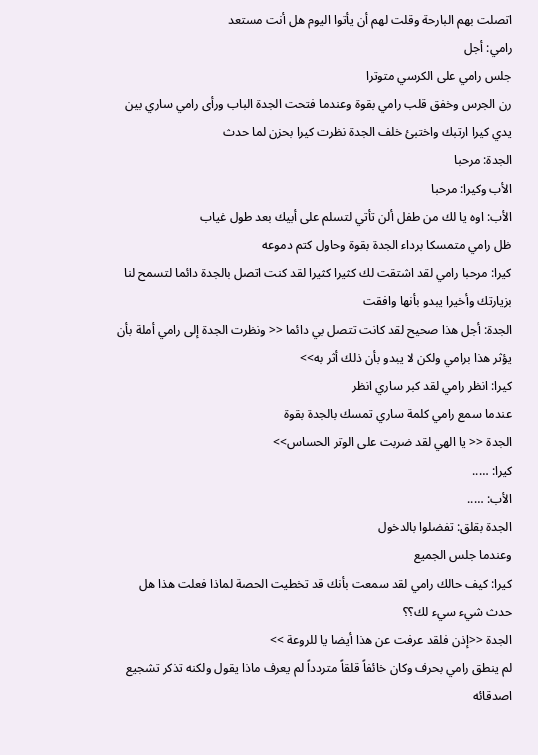اتصلت بهم البارحة وقلت لهم أن يأتوا اليوم هل أنت مستعد
رامي: أجل
جلس رامي على الكرسي متوترا
رن الجرس وخفق قلب رامي بقوة وعندما فتحت الجدة الباب ورأى رامي ساري بين يدي كيرا ارتبك واختبئ خلف الجدة نظرت كيرا بحزن لما حدث
الجدة: مرحبا
الأب وكيرا: مرحبا
الأب: اوه يا لك من طفل ألن تأتي لتسلم على أبيك بعد طول غياب
ظل رامي متمسكا برداء الجدة بقوة وحاول كتم دموعه
كيرا: مرحبا رامي لقد اشتقت لك كثيرا كثيرا لقد كنت اتصل بالجدة دائما لتسمح لنا بزيارتك وأخيرا يبدو بأنها وافقت
الجدة: أجل هذا صحيح لقد كانت تتصل بي دائما << ونظرت الجدة إلى رامي أملة بأن يؤثر هذا برامي ولكن لا يبدو بأن ذلك أثر به>>
كيرا: انظر رامي لقد كبر ساري انظر
عندما سمع رامي كلمة ساري تمسك بالجدة بقوة
الجدة << يا الهي لقد ضربت على الوتر الحساس>>
كيرا: …..
الأب: …..
الجدة بقلق: تفضلوا بالدخول
وعندما جلس الجميع
كيرا: كيف حالك رامي لقد سمعت بأنك قد تخطيت الحصة لماذا فعلت هذا هل حدث شيء سيء لك؟؟
الجدة <<إذن فلقد عرفت عن هذا أيضا يا للروعة >>
لم ينطق رامي بحرف وكان خائفاً قلقاً متردداً لم يعرف ماذا يقول ولكنه تذكر تشجيع اصدقائه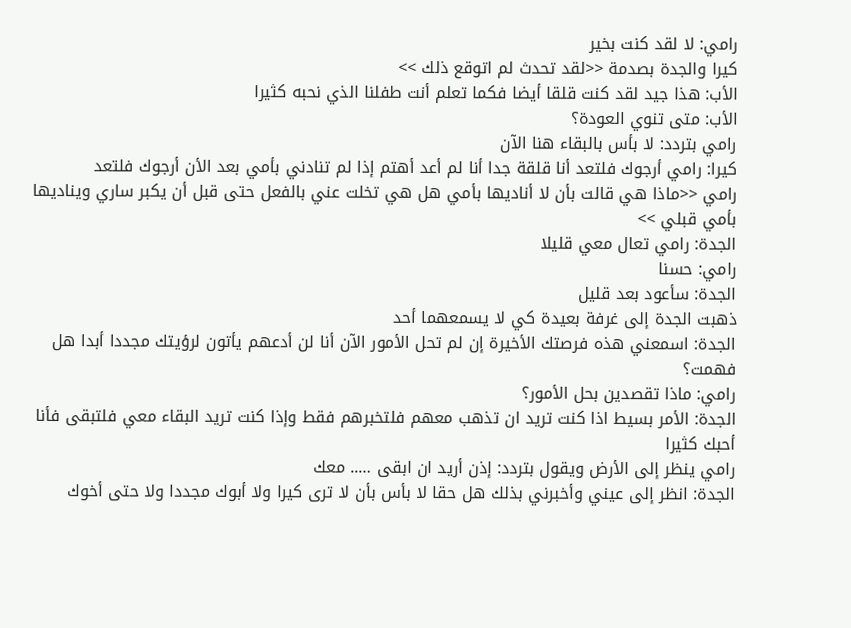رامي: لا لقد كنت بخير
كيرا والجدة بصدمة <<لقد تحدث لم اتوقع ذلك >>
الأب: هذا جيد لقد كنت قلقا أيضا فكما تعلم أنت طفلنا الذي نحبه كثيرا
الأب: متى تنوي العودة؟
رامي بتردد: لا بأس بالبقاء هنا الآن
كيرا: رامي أرجوك فلتعد أنا قلقة جدا أنا لم أعد أهتم إذا لم تنادني بأمي بعد الأن أرجوك فلتعد
رامي <<ماذا هي قالت بأن لا أناديها بأمي هل هي تخلت عني بالفعل حتى قبل أن يكبر ساري ويناديها بأمي قبلي >>
الجدة: رامي تعال معي قليلا
رامي: حسنا
الجدة: سأعود بعد قليل
ذهبت الجدة إلى غرفة بعيدة كي لا يسمعهما أحد
الجدة: اسمعني هذه فرصتك الأخيرة إن لم تحل الأمور الآن أنا لن أدعهم يأتون لرؤيتك مجددا أبدا هل فهمت؟
رامي: ماذا تقصدين بحل الأمور؟
الجدة: الأمر بسيط اذا كنت تريد ان تذهب معهم فلتخبرهم فقط وإذا كنت تريد البقاء معي فلتبقى فأنا أحبك كثيرا
رامي ينظر إلى الأرض ويقول بتردد: إذن أريد ان ابقى ….. معك
الجدة: انظر إلى عيني وأخبرني بذلك هل حقا لا بأس بأن لا ترى كيرا ولا أبوك مجددا ولا حتى أخوك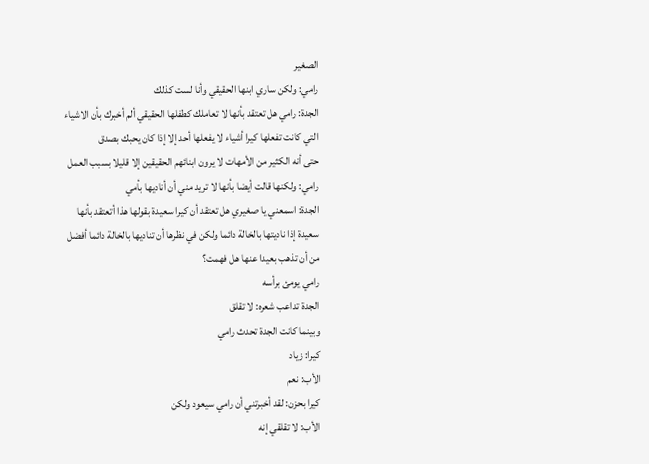الصغير
رامي: ولكن ساري ابنها الحقيقي وأنا لست كذلك
الجدة: رامي هل تعتقد بأنها لا تعاملك كطفلها الحقيقي ألم أخبرك بأن الاشياء التي كانت تفعلها كيرا أشياء لا يفعلها أحد إلا إذا كان يحبك بصدق
حتى أنه الكثير من الأمهات لا يرون ابنائهم الحقيقين إلا قليلا بسبب العمل
رامي: ولكنها قالت أيضا بأنها لا تريد مني أن أناديها بأمي
الجدة: اسمعني يا صغيري هل تعتقد أن كيرا سعيدة بقولها هذا أتعتقد بأنها سعيدة إذا ناديتها بالخالة دائما ولكن في نظرها أن تناديها بالخالة دائما أفضل من أن تذهب بعيدا عنها هل فهمت؟
رامي يومئ برأسه
الجدة تداعب شعره: لا تقلق
وبينما كانت الجدة تحدث رامي
كيرا: زياد
الأب: نعم
كيرا بحزن: لقد أخبرتني أن رامي سيعود ولكن
الأب: لا تقلقي إنه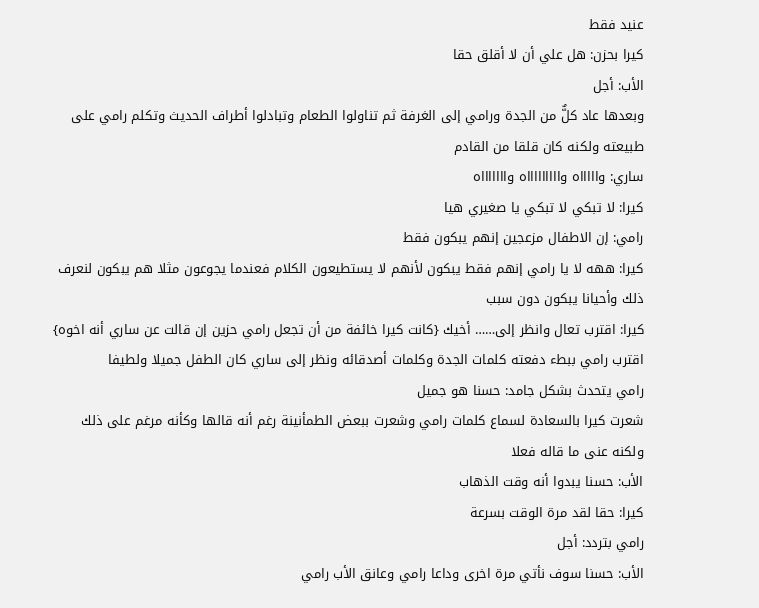عنيد فقط
كيرا بحزن: هل علي أن لا أقلق حقا
الأب: أجل
وبعدها عاد كلٌّ من الجدة ورامي إلى الغرفة ثم تناولوا الطعام وتبادلوا أطراف الحديث وتكلم رامي على طبيعته ولكنه كان قلقا من القادم
ساري: واااااه واااااااااه واااااااه
كيرا: لا تبكي لا تبكي يا صغيري هيا
رامي: إن الاطفال مزعجين إنهم يبكون فقط
كيرا: ههه لا يا رامي إنهم فقط يبكون لأنهم لا يستطيعون الكلام فعندما يجوعون مثلا هم يبكون لنعرف ذلك وأحيانا يبكون دون سبب
كيرا: اقترب تعال وانظر إلى…… أخيك {كانت كيرا خائفة من أن تجعل رامي حزين إن قالت عن ساري أنه اخوه}
اقترب رامي ببطء دفعته كلمات الجدة وكلمات أصدقائه ونظر إلى ساري كان الطفل جميلا ولطيفا
رامي يتحدث بشكل جامد: حسنا هو جميل
شعرت كيرا بالسعادة لسماع كلمات رامي وشعرت ببعض الطمأنينة رغم أنه قالها وكأنه مرغم على ذلك ولكنه عنى ما قاله فعلا
الأب: حسنا يبدوا أنه وقت الذهاب
كيرا: حقا لقد مرة الوقت بسرعة
رامي بتردد: أجل
الأب: حسنا سوف نأتي مرة اخرى وداعا رامي وعانق الأب رامي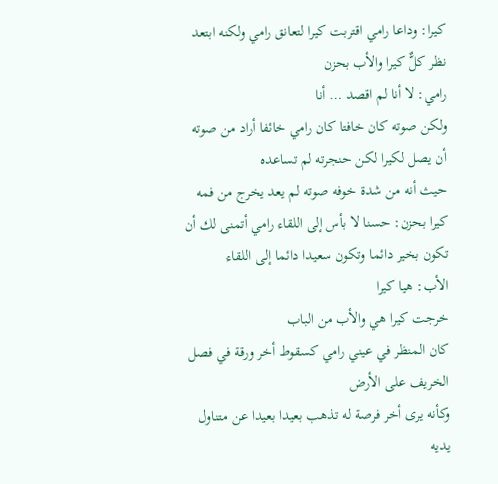كيرا: وداعا رامي اقتربت كيرا لتعانق رامي ولكنه ابتعد
نظر كلٌّ كيرا والأب بحزن
رامي: لا أنا لم اقصد … أنا
ولكن صوته كان خافتا كان رامي خائفا أراد من صوته أن يصل لكيرا لكن حنجرته لم تساعده
حيث أنه من شدة خوفه صوته لم يعد يخرج من فمه
كيرا بحزن: حسنا لا بأس إلى اللقاء رامي أتمنى لك أن تكون بخير دائما وتكون سعيدا دائما إلى اللقاء
الأب: هيا كيرا
خرجت كيرا هي والأب من الباب
كان المنظر في عيني رامي كسقوط أخر ورقة في فصل الخريف على الأرض
وكأنه يرى أخر فرصة له تذهب بعيدا بعيدا عن متناول يديه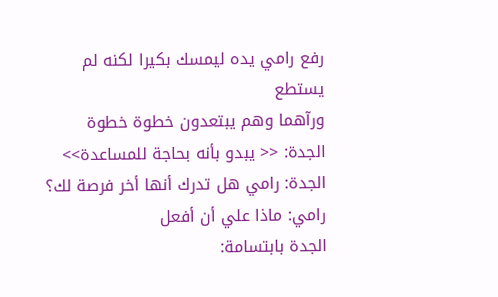رفع رامي يده ليمسك بكيرا لكنه لم يستطع
ورآهما وهم يبتعدون خطوة خطوة
الجدة: << يبدو بأنه بحاجة للمساعدة>>
الجدة: رامي هل تدرك أنها أخر فرصة لك؟
رامي: ماذا علي أن أفعل
الجدة بابتسامة: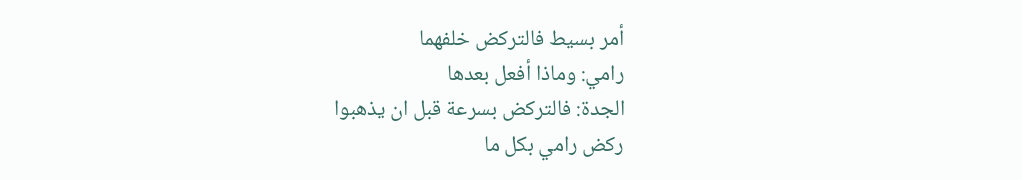أمر بسيط فالتركض خلفهما
رامي: وماذا أفعل بعدها
الجدة: فالتركض بسرعة قبل ان يذهبوا
ركض رامي بكل ما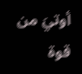أوتيَ من قوة